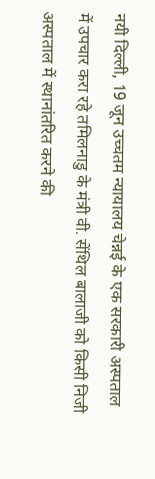नयी दिल्ली, 19 जून उच्चतम न्यायालय चेन्नई के एक सरकारी अस्पताल में उपचार करा रहे तमिलनाडु के मंत्री वी. सेंथिल बालाजी को किसी निजी अस्पताल में स्थानांतरित करने की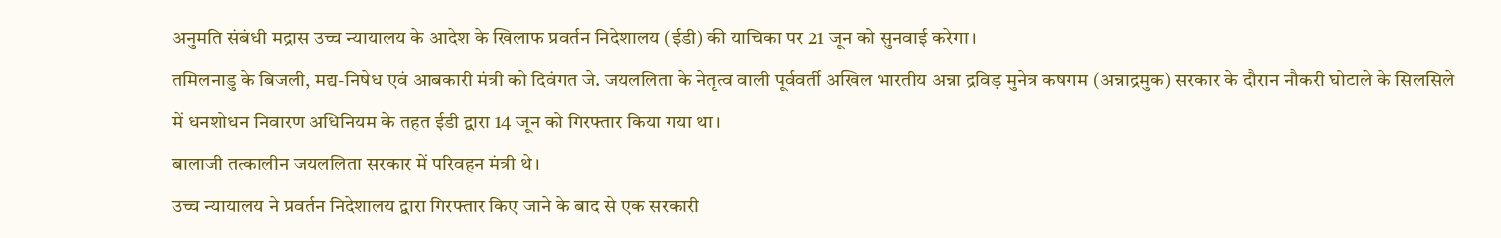अनुमति संबंधी मद्रास उच्च न्यायालय के आदेश के खिलाफ प्रवर्तन निदेशालय (ईडी) की याचिका पर 21 जून को सुनवाई करेगा।
तमिलनाडु के बिजली, मद्य-निषेध एवं आबकारी मंत्री को दिवंगत जे. जयललिता के नेतृत्व वाली पूर्ववर्ती अखिल भारतीय अन्ना द्रविड़ मुनेत्र कषगम (अन्नाद्रमुक) सरकार के दौरान नौकरी घोटाले के सिलसिले में धनशोधन निवारण अधिनियम के तहत ईडी द्वारा 14 जून को गिरफ्तार किया गया था।
बालाजी तत्कालीन जयललिता सरकार में परिवहन मंत्री थे।
उच्च न्यायालय ने प्रवर्तन निदेशालय द्वारा गिरफ्तार किए जाने के बाद से एक सरकारी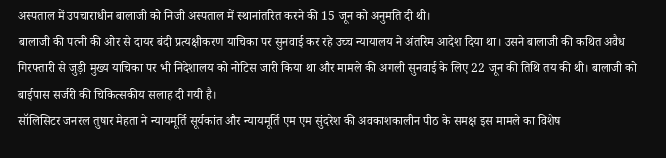अस्पताल में उपचाराधीन बालाजी को निजी अस्पताल में स्थानांतरित करने की 15 जून को अनुमति दी थी।
बालाजी की पत्नी की ओर से दायर बंदी प्रत्यक्षीकरण याचिका पर सुनवाई कर रहे उच्च न्यायालय ने अंतरिम आदेश दिया था। उसने बालाजी की कथित अवैध गिरफ्तारी से जुड़ी मुख्य याचिका पर भी निदेशालय को नोटिस जारी किया था और मामले की अगली सुनवाई के लिए 22 जून की तिथि तय की थी। बालाजी को बाईपास सर्जरी की चिकित्सकीय सलाह दी गयी है।
सॉलिसिटर जनरल तुषार मेहता ने न्यायमूर्ति सूर्यकांत और न्यायमूर्ति एम एम सुंदरेश की अवकाशकालीन पीठ के समक्ष इस मामले का विशेष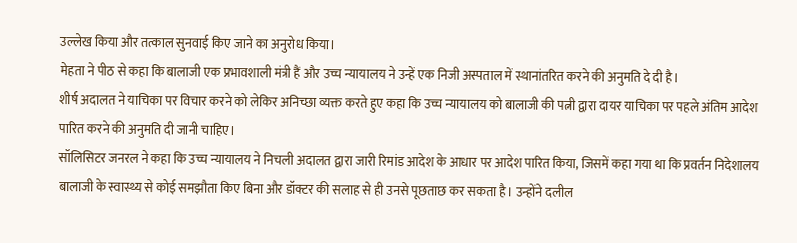उल्लेख किया और तत्काल सुनवाई किए जाने का अनुरोध किया।
मेहता ने पीठ से कहा कि बालाजी एक प्रभावशाली मंत्री हैं और उच्च न्यायालय ने उन्हें एक निजी अस्पताल में स्थानांतरित करने की अनुमति दे दी है।
शीर्ष अदालत ने याचिका पर विचार करने को लेकिर अनिच्छा व्यक्त करते हुए कहा कि उच्च न्यायालय को बालाजी की पत्नी द्वारा दायर याचिका पर पहले अंतिम आदेश पारित करने की अनुमति दी जानी चाहिए।
सॉलिसिटर जनरल ने कहा कि उच्च न्यायालय ने निचली अदालत द्वारा जारी रिमांड आदेश के आधार पर आदेश पारित किया, जिसमें कहा गया था कि प्रवर्तन निदेशालय बालाजी के स्वास्थ्य से कोई समझौता किए बिना और डॉक्टर की सलाह से ही उनसे पूछताछ कर सकता है। उन्होंने दलील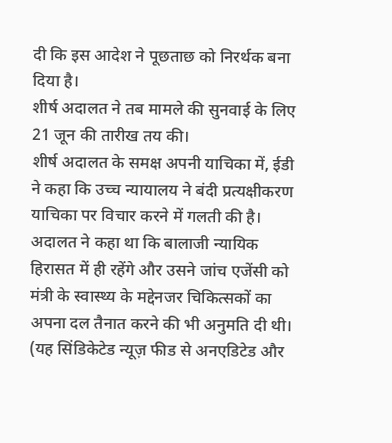दी कि इस आदेश ने पूछताछ को निरर्थक बना दिया है।
शीर्ष अदालत ने तब मामले की सुनवाई के लिए 21 जून की तारीख तय की।
शीर्ष अदालत के समक्ष अपनी याचिका में, ईडी ने कहा कि उच्च न्यायालय ने बंदी प्रत्यक्षीकरण याचिका पर विचार करने में गलती की है।
अदालत ने कहा था कि बालाजी न्यायिक हिरासत में ही रहेंगे और उसने जांच एजेंसी को मंत्री के स्वास्थ्य के मद्देनजर चिकित्सकों का अपना दल तैनात करने की भी अनुमति दी थी।
(यह सिंडिकेटेड न्यूज़ फीड से अनएडिटेड और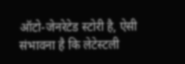ऑटो-जेनरेटेड स्टोरी है, ऐसी संभावना है कि लेटेस्टली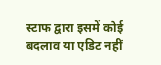स्टाफ द्वारा इसमें कोई बदलाव या एडिट नहीं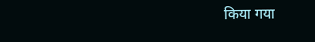किया गया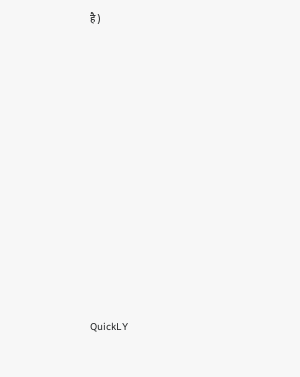है)













QuickLY